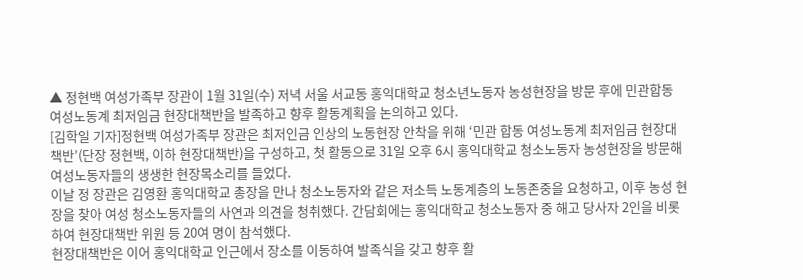▲ 정현백 여성가족부 장관이 1월 31일(수) 저녁 서울 서교동 홍익대학교 청소년노동자 농성현장을 방문 후에 민관합동 여성노동계 최저임금 현장대책반을 발족하고 향후 활동계획을 논의하고 있다.
[김학일 기자]정현백 여성가족부 장관은 최저인금 인상의 노동현장 안착을 위해 ‘민관 합동 여성노동계 최저임금 현장대책반’(단장 정현백, 이하 현장대책반)을 구성하고, 첫 활동으로 31일 오후 6시 홍익대학교 청소노동자 농성현장을 방문해 여성노동자들의 생생한 현장목소리를 들었다.
이날 정 장관은 김영환 홍익대학교 총장을 만나 청소노동자와 같은 저소득 노동계층의 노동존중을 요청하고, 이후 농성 현장을 찾아 여성 청소노동자들의 사연과 의견을 청취했다. 간담회에는 홍익대학교 청소노동자 중 해고 당사자 2인을 비롯하여 현장대책반 위원 등 20여 명이 참석했다.
현장대책반은 이어 홍익대학교 인근에서 장소를 이동하여 발족식을 갖고 향후 활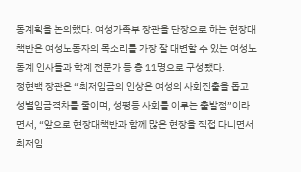동계획을 논의했다. 여성가족부 장관을 단장으로 하는 현장대책반은 여성노동자의 목소리를 가장 잘 대변할 수 있는 여성노동계 인사들과 학계 전문가 등 총 11명으로 구성됐다.
정현백 장관은 “최저임금의 인상은 여성의 사회진출을 돕고 성별임금격차를 줄이며, 성평등 사회를 이루는 출발점”이라면서, “앞으로 현장대책반과 함께 많은 현장을 직접 다니면서 최저임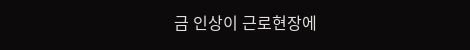금 인상이 근로현장에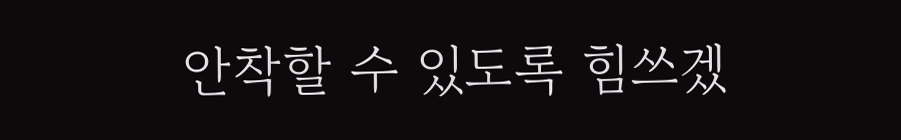안착할 수 있도록 힘쓰겠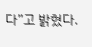다”고 밝혔다.